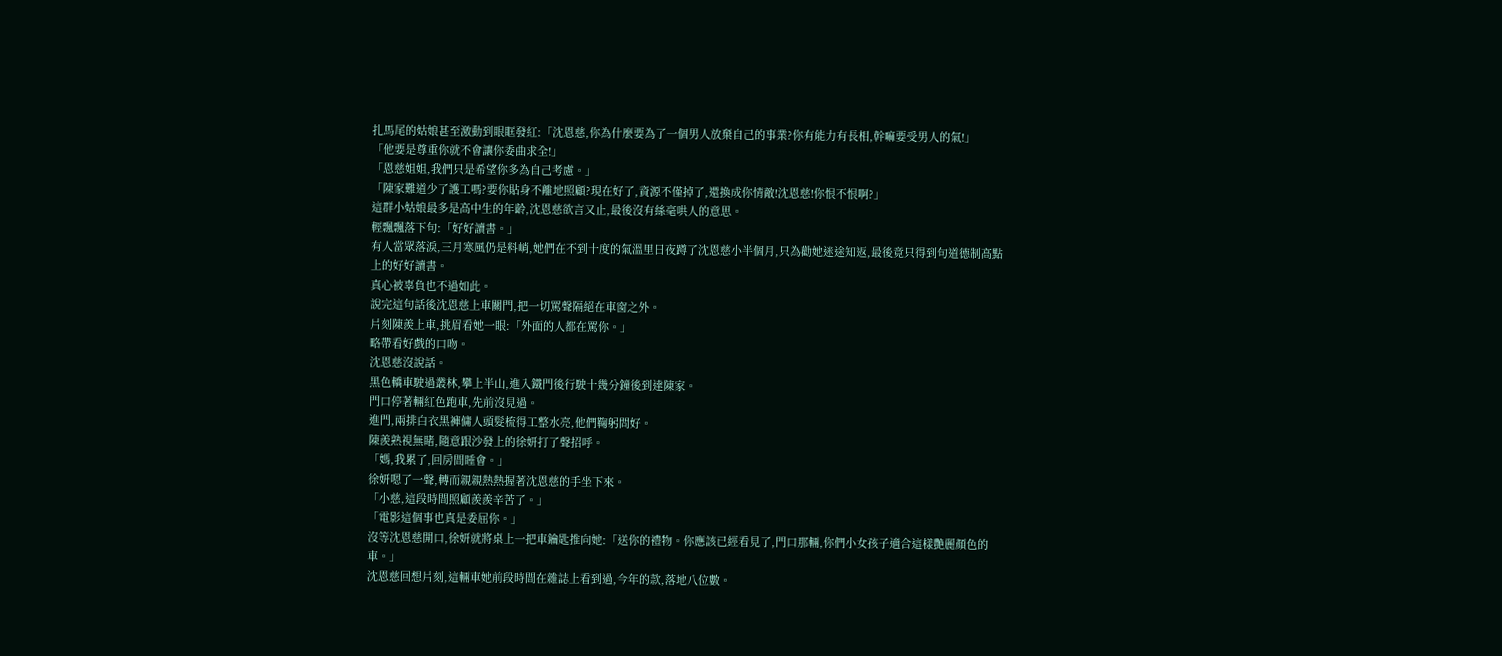扎馬尾的姑娘甚至激動到眼眶發紅:「沈恩慈,你為什麼要為了一個男人放棄自己的事業?你有能力有長相,幹嘛要受男人的氣!」
「他要是尊重你就不會讓你委曲求全!」
「恩慈姐姐,我們只是希望你多為自己考慮。」
「陳家難道少了護工嗎?要你貼身不離地照顧?現在好了,資源不僅掉了,還換成你情敵!沈恩慈!你恨不恨啊?」
這群小姑娘最多是高中生的年齡,沈恩慈欲言又止,最後沒有絲毫哄人的意思。
輕飄飄落下句:「好好讀書。」
有人當眾落淚,三月寒風仍是料峭,她們在不到十度的氣溫里日夜蹲了沈恩慈小半個月,只為勸她迷途知返,最後竟只得到句道德制高點上的好好讀書。
真心被辜負也不過如此。
說完這句話後沈恩慈上車關門,把一切罵聲隔絕在車窗之外。
片刻陳羨上車,挑眉看她一眼:「外面的人都在罵你。」
略帶看好戲的口吻。
沈恩慈沒說話。
黑色轎車駛過叢林,攀上半山,進入鐵門後行駛十幾分鐘後到達陳家。
門口停著輛紅色跑車,先前沒見過。
進門,兩排白衣黑褲傭人頭髮梳得工整水亮,他們鞠躬問好。
陳羨熟視無睹,隨意跟沙發上的徐妍打了聲招呼。
「媽,我累了,回房間睡會。」
徐妍嗯了一聲,轉而親親熱熱握著沈恩慈的手坐下來。
「小慈,這段時間照顧羨羨辛苦了。」
「電影這個事也真是委屈你。」
沒等沈恩慈開口,徐妍就將桌上一把車鑰匙推向她:「送你的禮物。你應該已經看見了,門口那輛,你們小女孩子適合這樣艷麗顏色的車。」
沈恩慈回想片刻,這輛車她前段時間在雜誌上看到過,今年的款,落地八位數。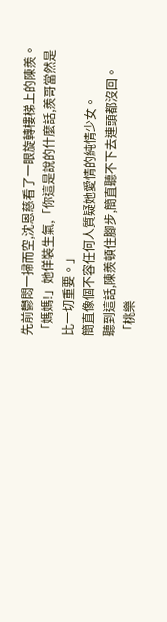先前鬱悶一掃而空,沈恩慈看了一眼旋轉樓梯上的陳羨。
「媽媽!」她佯裝生氣,「你這是說的什麼話,羨哥當然是比一切重要。」
簡直像個不容任何人質疑她愛情的純情少女。
聽到這話,陳羨頓住腳步,簡直聽不下去連頭都沒回。
「桃樂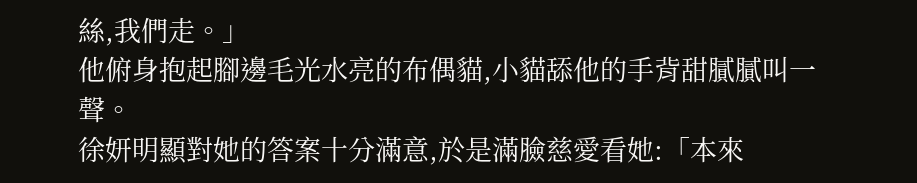絲,我們走。」
他俯身抱起腳邊毛光水亮的布偶貓,小貓舔他的手背甜膩膩叫一聲。
徐妍明顯對她的答案十分滿意,於是滿臉慈愛看她:「本來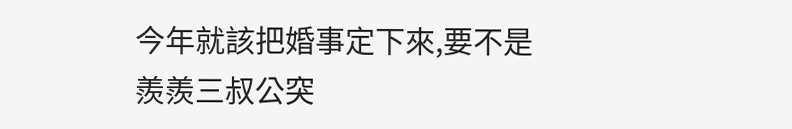今年就該把婚事定下來,要不是羨羨三叔公突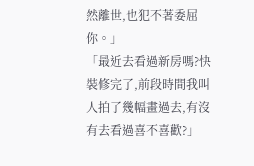然離世,也犯不著委屈你。」
「最近去看過新房嗎?快裝修完了,前段時間我叫人拍了幾幅畫過去,有沒有去看過喜不喜歡?」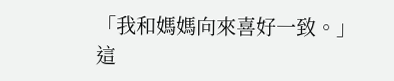「我和媽媽向來喜好一致。」
這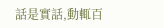話是實話,動輒百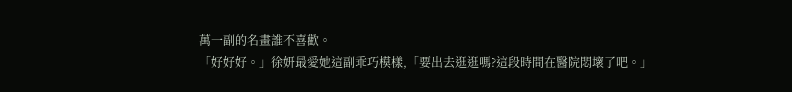萬一副的名畫誰不喜歡。
「好好好。」徐妍最愛她這副乖巧模樣,「要出去逛逛嗎?這段時間在醫院悶壞了吧。」